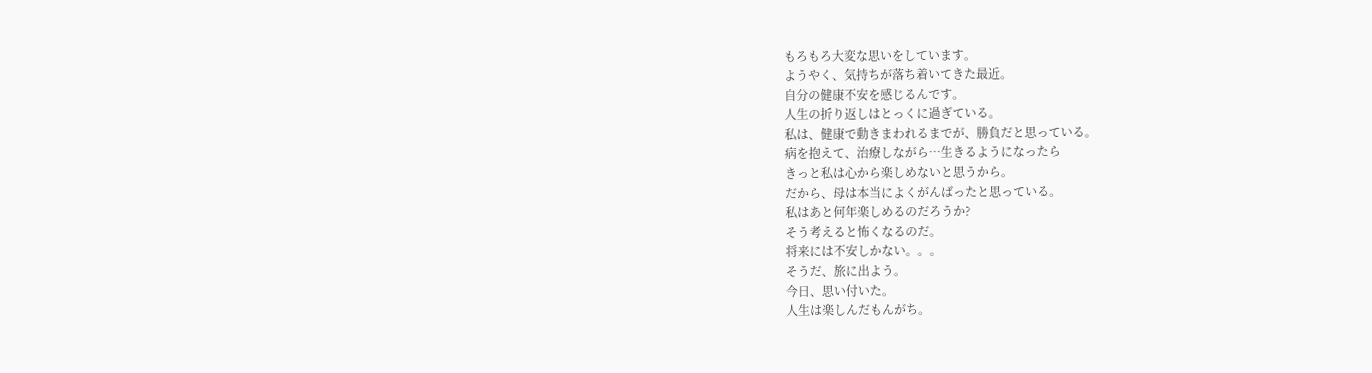もろもろ大変な思いをしています。
ようやく、気持ちが落ち着いてきた最近。
自分の健康不安を感じるんです。
人生の折り返しはとっくに過ぎている。
私は、健康で動きまわれるまでが、勝負だと思っている。
病を抱えて、治療しながら…生きるようになったら
きっと私は心から楽しめないと思うから。
だから、母は本当によくがんばったと思っている。
私はあと何年楽しめるのだろうか?
そう考えると怖くなるのだ。
将来には不安しかない。。。
そうだ、旅に出よう。
今日、思い付いた。
人生は楽しんだもんがち。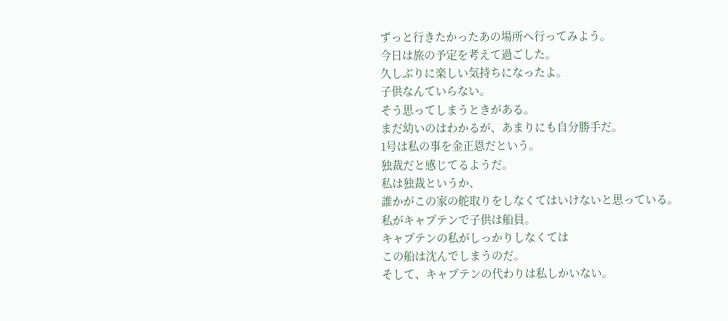ずっと行きたかったあの場所へ行ってみよう。
今日は旅の予定を考えて過ごした。
久しぶりに楽しい気持ちになったよ。
子供なんていらない。
そう思ってしまうときがある。
まだ幼いのはわかるが、あまりにも自分勝手だ。
1号は私の事を金正恩だという。
独裁だと感じてるようだ。
私は独裁というか、
誰かがこの家の舵取りをしなくてはいけないと思っている。
私がキャプテンで子供は船員。
キャプテンの私がしっかりしなくては
この船は沈んでしまうのだ。
そして、キャプテンの代わりは私しかいない。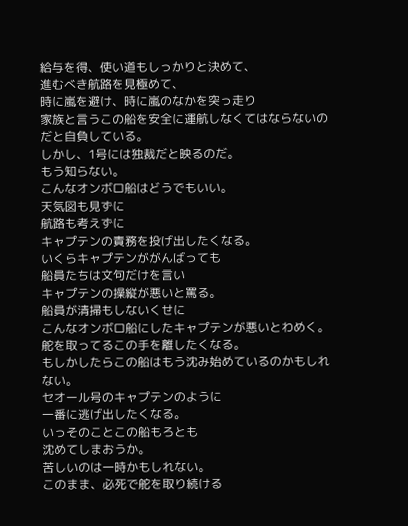給与を得、使い道もしっかりと決めて、
進むべき航路を見極めて、
時に嵐を避け、時に嵐のなかを突っ走り
家族と言うこの船を安全に運航しなくてはならないのだと自負している。
しかし、1号には独裁だと映るのだ。
もう知らない。
こんなオンボロ船はどうでもいい。
天気図も見ずに
航路も考えずに
キャプテンの責務を投げ出したくなる。
いくらキャプテンががんばっても
船員たちは文句だけを言い
キャプテンの操縦が悪いと罵る。
船員が清掃もしないくせに
こんなオンボロ船にしたキャプテンが悪いとわめく。
舵を取ってるこの手を離したくなる。
もしかしたらこの船はもう沈み始めているのかもしれない。
セオール号のキャプテンのように
一番に逃げ出したくなる。
いっそのことこの船もろとも
沈めてしまおうか。
苦しいのは一時かもしれない。
このまま、必死で舵を取り続ける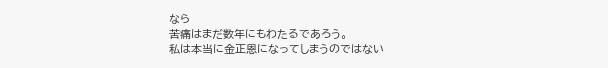なら
苦痛はまだ数年にもわたるであろう。
私は本当に金正恩になってしまうのではない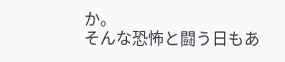か。
そんな恐怖と闘う日もあ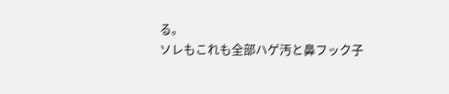る。
ソレもこれも全部ハゲ汚と鼻フック子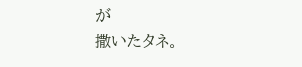が
撒いたタネ。